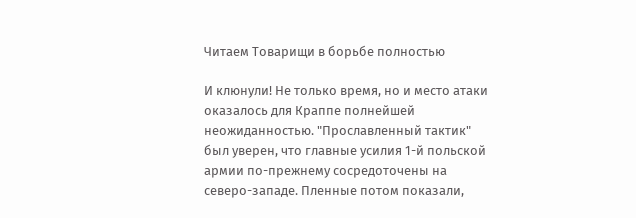Читаем Товарищи в борьбе полностью

И клюнули! Не только время, но и место атаки оказалось для Краппе полнейшей неожиданностью. "Прославленный тактик" был уверен, что главные усилия 1-й польской армии по-прежнему сосредоточены на северо-западе. Пленные потом показали,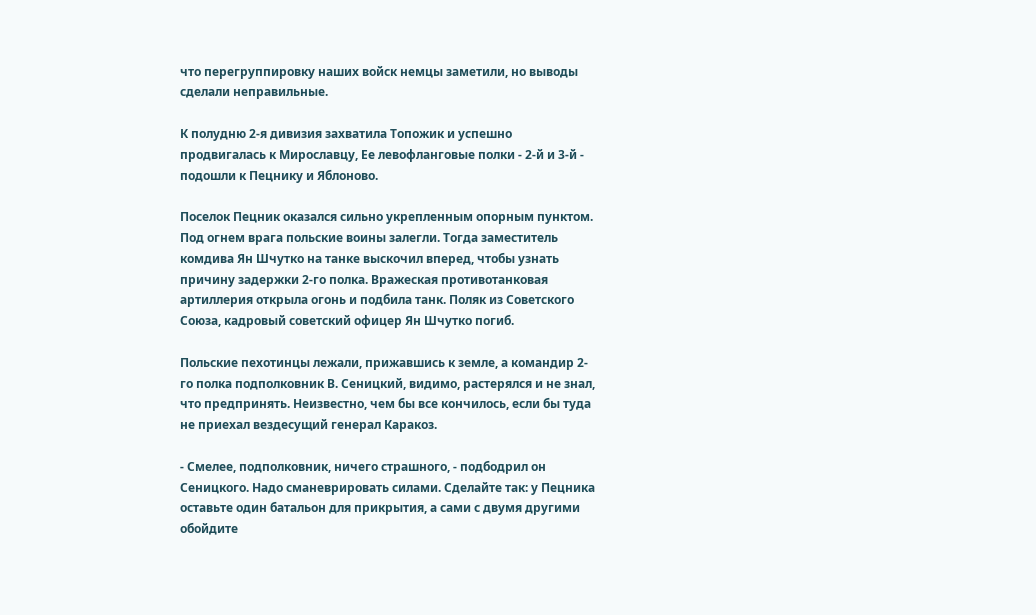что перегруппировку наших войск немцы заметили, но выводы сделали неправильные.

К полудню 2-я дивизия захватила Топожик и успешно продвигалась к Мирославцу, Ее левофланговые полки - 2-й и 3-й - подошли к Пецнику и Яблоново.

Поселок Пецник оказался сильно укрепленным опорным пунктом. Под огнем врага польские воины залегли. Тогда заместитель комдива Ян Шчутко на танке выскочил вперед, чтобы узнать причину задержки 2-го полка. Вражеская противотанковая артиллерия открыла огонь и подбила танк. Поляк из Советского Союза, кадровый советский офицер Ян Шчутко погиб.

Польские пехотинцы лежали, прижавшись к земле, а командир 2-го полка подполковник В. Сеницкий, видимо, растерялся и не знал, что предпринять. Неизвестно, чем бы все кончилось, если бы туда не приехал вездесущий генерал Каракоз.

- Смелее, подполковник, ничего страшного, - подбодрил он Сеницкого. Надо сманеврировать силами. Сделайте так: у Пецника оставьте один батальон для прикрытия, а сами с двумя другими обойдите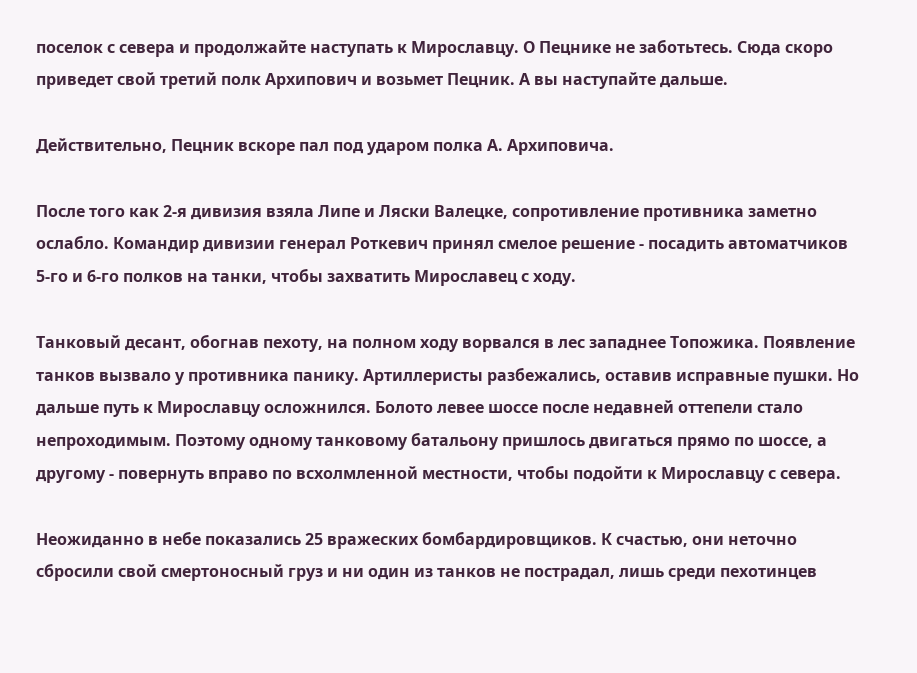поселок с севера и продолжайте наступать к Мирославцу. О Пецнике не заботьтесь. Сюда скоро приведет свой третий полк Архипович и возьмет Пецник. А вы наступайте дальше.

Действительно, Пецник вскоре пал под ударом полка А. Архиповича.

После того как 2-я дивизия взяла Липе и Ляски Валецке, сопротивление противника заметно ослабло. Командир дивизии генерал Роткевич принял смелое решение - посадить автоматчиков 5-го и 6-го полков на танки, чтобы захватить Мирославец с ходу.

Танковый десант, обогнав пехоту, на полном ходу ворвался в лес западнее Топожика. Появление танков вызвало у противника панику. Артиллеристы разбежались, оставив исправные пушки. Но дальше путь к Мирославцу осложнился. Болото левее шоссе после недавней оттепели стало непроходимым. Поэтому одному танковому батальону пришлось двигаться прямо по шоссе, а другому - повернуть вправо по всхолмленной местности, чтобы подойти к Мирославцу с севера.

Неожиданно в небе показались 25 вражеских бомбардировщиков. К счастью, они неточно сбросили свой смертоносный груз и ни один из танков не пострадал, лишь среди пехотинцев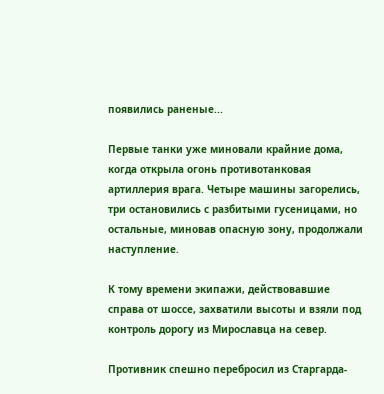появились раненые...

Первые танки уже миновали крайние дома, когда открыла огонь противотанковая артиллерия врага. Четыре машины загорелись, три остановились с разбитыми гусеницами, но остальные, миновав опасную зону, продолжали наступление.

К тому времени экипажи, действовавшие справа от шоссе, захватили высоты и взяли под контроль дорогу из Мирославца на север.

Противник спешно перебросил из Старгарда-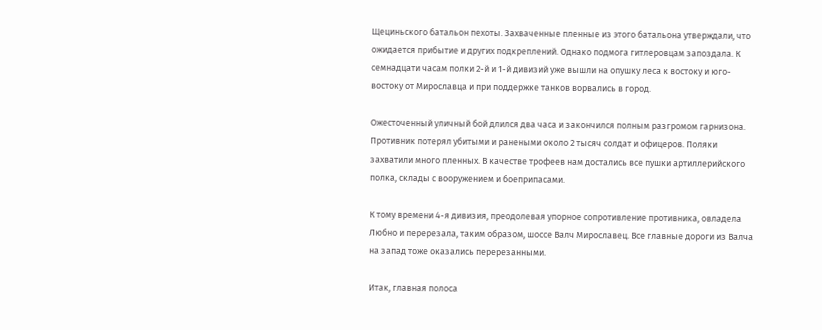Щециньского батальон пехоты. Захваченные пленные из этого батальона утверждали, что ожидается прибытие и других подкреплений. Однако подмога гитлеровцам запоздала. К семнадцати часам полки 2-й и 1-й дивизий уже вышли на опушку леса к востоку и юго-востоку от Мирославца и при поддержке танков ворвались в город.

Ожесточенный уличный бой длился два часа и закончился полным разгромом гарнизона. Противник потерял убитыми и ранеными около 2 тысяч солдат и офицеров. Поляки захватили много пленных. В качестве трофеев нам достались все пушки артиллерийского полка, склады с вооружением и боеприпасами.

К тому времени 4-я дивизия, преодолевая упорное сопротивление противника, овладела Любно и перерезала, таким образом, шоссе Валч Мирославец. Все главные дороги из Валча на запад тоже оказались перерезанными.

Итак, главная полоса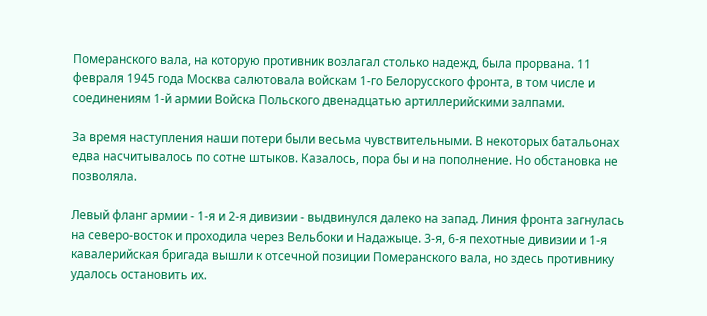Померанского вала, на которую противник возлагал столько надежд, была прорвана. 11 февраля 1945 года Москва салютовала войскам 1-го Белорусского фронта, в том числе и соединениям 1-й армии Войска Польского двенадцатью артиллерийскими залпами.

За время наступления наши потери были весьма чувствительными. В некоторых батальонах едва насчитывалось по сотне штыков. Казалось, пора бы и на пополнение. Но обстановка не позволяла.

Левый фланг армии - 1-я и 2-я дивизии - выдвинулся далеко на запад. Линия фронта загнулась на северо-восток и проходила через Вельбоки и Надажыце. 3-я, 6-я пехотные дивизии и 1-я кавалерийская бригада вышли к отсечной позиции Померанского вала, но здесь противнику удалось остановить их.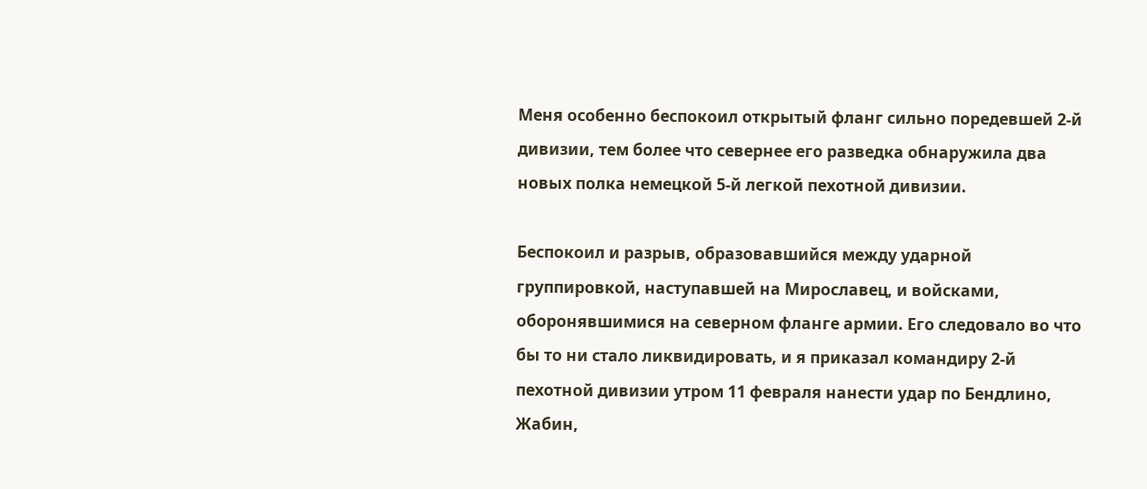Меня особенно беспокоил открытый фланг сильно поредевшей 2-й дивизии, тем более что севернее его разведка обнаружила два новых полка немецкой 5-й легкой пехотной дивизии.

Беспокоил и разрыв, образовавшийся между ударной группировкой, наступавшей на Мирославец, и войсками, оборонявшимися на северном фланге армии. Его следовало во что бы то ни стало ликвидировать, и я приказал командиру 2-й пехотной дивизии утром 11 февраля нанести удар по Бендлино, Жабин,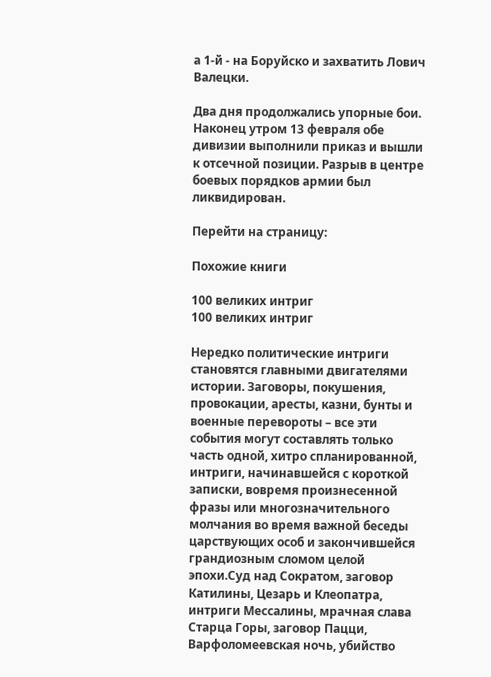а 1-й - на Боруйско и захватить Лович Валецки.

Два дня продолжались упорные бои. Наконец утром 13 февраля обе дивизии выполнили приказ и вышли к отсечной позиции. Разрыв в центре боевых порядков армии был ликвидирован.

Перейти на страницу:

Похожие книги

100 великих интриг
100 великих интриг

Нередко политические интриги становятся главными двигателями истории. Заговоры, покушения, провокации, аресты, казни, бунты и военные перевороты – все эти события могут составлять только часть одной, хитро спланированной, интриги, начинавшейся с короткой записки, вовремя произнесенной фразы или многозначительного молчания во время важной беседы царствующих особ и закончившейся грандиозным сломом целой эпохи.Суд над Сократом, заговор Катилины, Цезарь и Клеопатра, интриги Мессалины, мрачная слава Старца Горы, заговор Пацци, Варфоломеевская ночь, убийство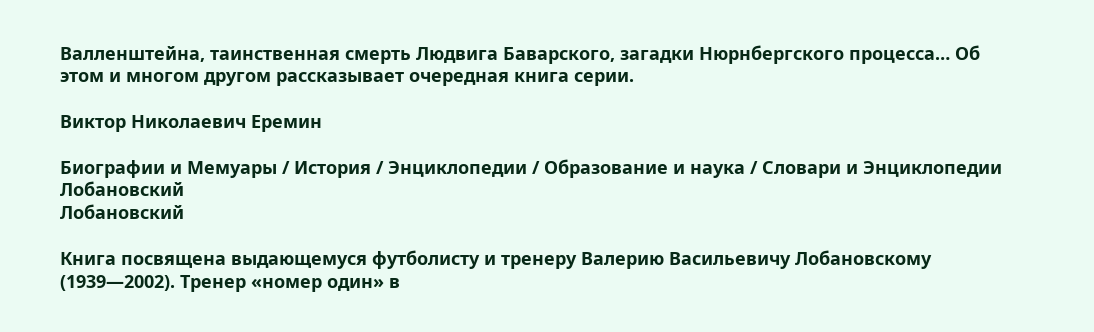Валленштейна, таинственная смерть Людвига Баварского, загадки Нюрнбергского процесса… Об этом и многом другом рассказывает очередная книга серии.

Виктор Николаевич Еремин

Биографии и Мемуары / История / Энциклопедии / Образование и наука / Словари и Энциклопедии
Лобановский
Лобановский

Книга посвящена выдающемуся футболисту и тренеру Валерию Васильевичу Лобановскому (1939—2002). Тренер «номер один» в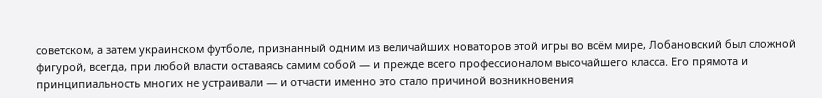советском, а затем украинском футболе, признанный одним из величайших новаторов этой игры во всём мире, Лобановский был сложной фигурой, всегда, при любой власти оставаясь самим собой — и прежде всего профессионалом высочайшего класса. Его прямота и принципиальность многих не устраивали — и отчасти именно это стало причиной возникновения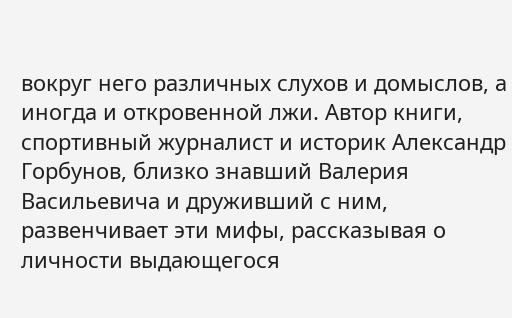вокруг него различных слухов и домыслов, а иногда и откровенной лжи. Автор книги, спортивный журналист и историк Александр Горбунов, близко знавший Валерия Васильевича и друживший с ним, развенчивает эти мифы, рассказывая о личности выдающегося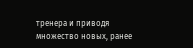тренера и приводя множество новых, ранее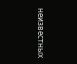неизвестных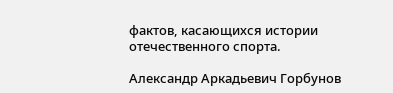фактов, касающихся истории отечественного спорта.

Александр Аркадьевич Горбунов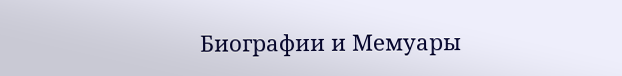Биографии и Мемуары